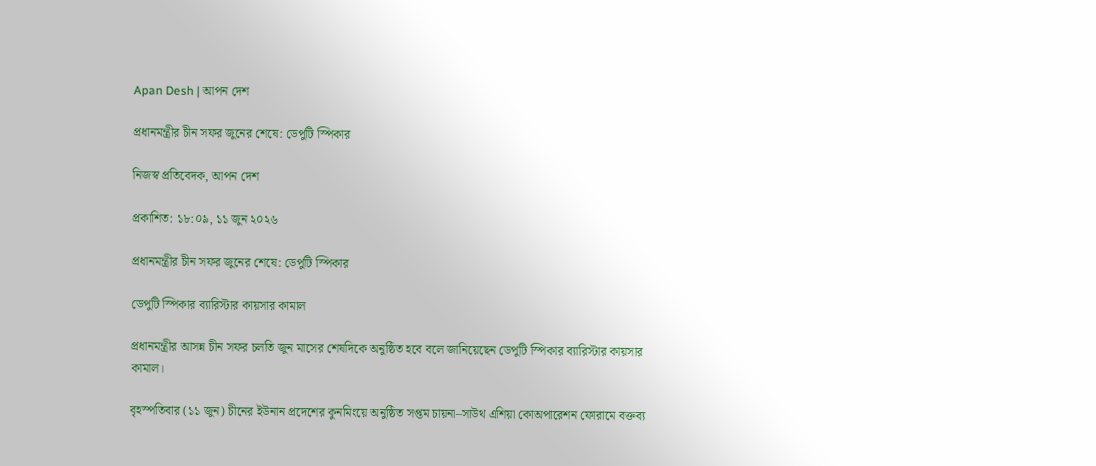Apan Desh | আপন দেশ

প্রধানমন্ত্রীর চীন সফর জুনের শেষে: ডেপুটি স্পিকার

নিজস্ব প্রতিবেদক, আপন দেশ

প্রকাশিত: ১৮:০৯, ১১ জুন ২০২৬

প্রধানমন্ত্রীর চীন সফর জুনের শেষে: ডেপুটি স্পিকার

ডেপুটি স্পিকার ব্যারিস্টার কায়সার কামাল

প্রধানমন্ত্রীর আসন্ন চীন সফর চলতি জুন মাসের শেষদিকে অনুষ্ঠিত হবে বলে জানিয়েছেন ডেপুটি স্পিকার ব্যারিস্টার কায়সার কামাল।

বৃহস্পতিবার (১১ জুন) চীনের ইউনান প্রদেশের কুনমিংয়ে অনুষ্ঠিত সপ্তম চায়না–সাউথ এশিয়া কোঅপারেশন ফোরামে বক্তব্য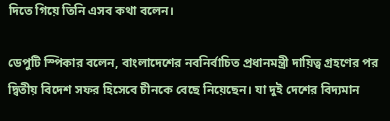দিতে গিয়ে তিনি এসব কথা বলেন।

ডেপুটি স্পিকার বলেন, বাংলাদেশের নবনির্বাচিত প্রধানমন্ত্রী দায়িত্ব গ্রহণের পর দ্বিতীয় বিদেশ সফর হিসেবে চীনকে বেছে নিয়েছেন। যা দুই দেশের বিদ্যমান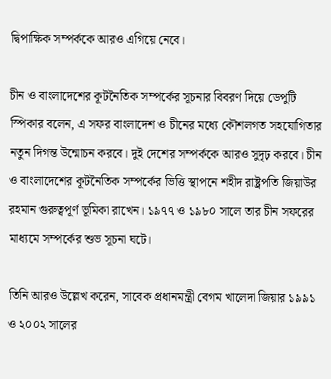দ্বিপাক্ষিক সম্পর্ককে আরও এগিয়ে নেবে।

চীন ও বাংলাদেশের কূটনৈতিক সম্পর্কের সূচনার বিবরণ দিয়ে ডেপুটি স্পিকার বলেন, এ সফর বাংলাদেশ ও চীনের মধ্যে কৌশলগত সহযোগিতার নতুন দিগন্ত উন্মোচন করবে। দুই দেশের সম্পর্ককে আরও সুদৃঢ় করবে। চীন ও বাংলাদেশের কূটনৈতিক সম্পর্কের ভিত্তি স্থাপনে শহীদ রাষ্ট্রপতি জিয়াউর রহমান গুরুত্বপূর্ণ ভূমিকা রাখেন। ১৯৭৭ ও ১৯৮০ সালে তার চীন সফরের মাধ্যমে সম্পর্কের শুভ সূচনা ঘটে।

তিনি আরও উল্লেখ করেন, সাবেক প্রধানমন্ত্রী বেগম খালেদা জিয়ার ১৯৯১ ও ২০০২ সালের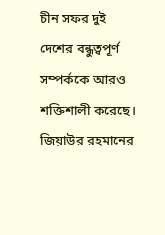চীন সফর দুই দেশের বন্ধুত্বপূর্ণ সম্পর্ককে আরও শক্তিশালী করেছে। জিয়াউর রহমানের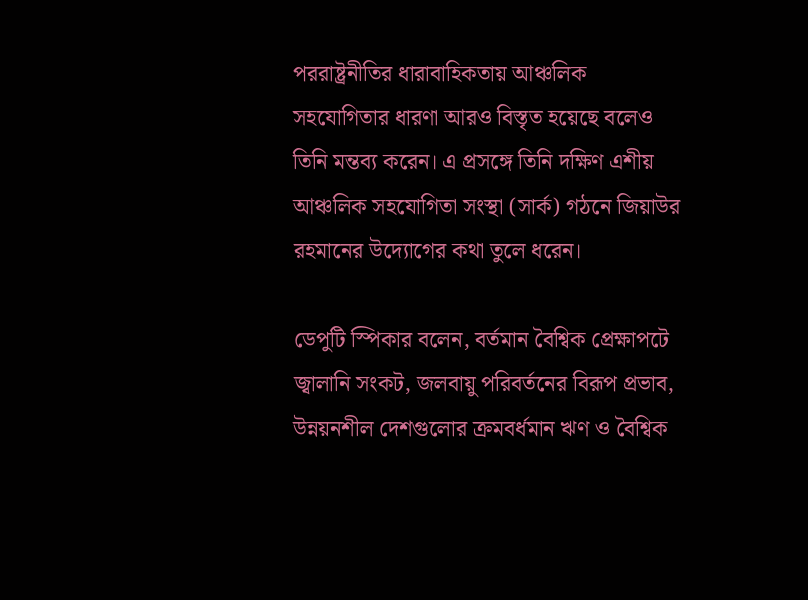পররাষ্ট্রনীতির ধারাবাহিকতায় আঞ্চলিক সহযোগিতার ধারণা আরও বিস্তৃত হয়েছে বলেও তিনি মন্তব্য করেন। এ প্রসঙ্গে তিনি দক্ষিণ এশীয় আঞ্চলিক সহযোগিতা সংস্থা (সার্ক) গঠনে জিয়াউর রহমানের উদ্যোগের কথা তুলে ধরেন।

ডেপুটি স্পিকার বলেন, বর্তমান বৈশ্বিক প্রেক্ষাপটে জ্বালানি সংকট, জলবায়ু পরিবর্তনের বিরূপ প্রভাব, উন্নয়নশীল দেশগুলোর ক্রমবর্ধমান ঋণ ও বৈশ্বিক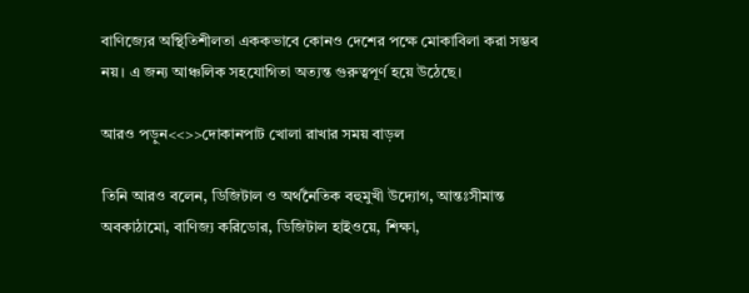বাণিজ্যের অস্থিতিশীলতা এককভাবে কোনও দেশের পক্ষে মোকাবিলা করা সম্ভব নয়। এ জন্য আঞ্চলিক সহযোগিতা অত্যন্ত গুরুত্বপূর্ণ হয়ে উঠেছে।

আরও পড়ুন<<>>দোকানপাট খোলা রাখার সময় বাড়ল

তিনি আরও বলেন, ডিজিটাল ও অর্থনৈতিক বহুমুখী উদ্যোগ, আন্তঃসীমান্ত অবকাঠামো, বাণিজ্য করিডোর, ডিজিটাল হাইওয়ে, শিক্ষা,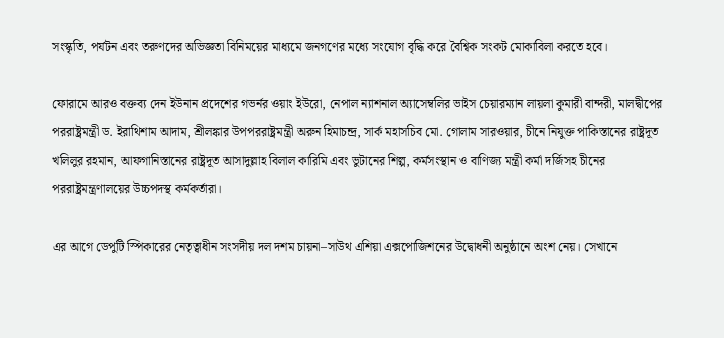সংস্কৃতি, পর্যটন এবং তরুণদের অভিজ্ঞতা বিনিময়ের মাধ্যমে জনগণের মধ্যে সংযোগ বৃদ্ধি করে বৈশ্বিক সংকট মোকাবিলা করতে হবে।

ফোরামে আরও বক্তব্য দেন ইউনান প্রদেশের গভর্নর ওয়াং ইউরো, নেপাল ন্যাশনাল অ্যাসেম্বলির ভাইস চেয়ারম্যান লায়লা কুমারী বান্দরী, মালদ্বীপের পররাষ্ট্রমন্ত্রী ড. ইরাথিশাম আদাম, শ্রীলঙ্কার উপপররাষ্ট্রমন্ত্রী অরুন হিমাচন্দ্র, সার্ক মহাসচিব মো. গোলাম সারওয়ার, চীনে নিযুক্ত পাকিস্তানের রাষ্ট্রদূত খলিলুর রহমান, আফগানিস্তানের রাষ্ট্রদূত আসাদুল্লাহ বিলাল কারিমি এবং ভুটানের শিল্প, কর্মসংস্থান ও বাণিজ্য মন্ত্রী কর্মা দর্জিসহ চীনের পররাষ্ট্রমন্ত্রণালয়ের উচ্চপদস্থ কর্মকর্তারা।

এর আগে ডেপুটি স্পিকারের নেতৃত্বাধীন সংসদীয় দল দশম চায়না–সাউথ এশিয়া এক্সপোজিশনের উদ্বোধনী অনুষ্ঠানে অংশ নেয়। সেখানে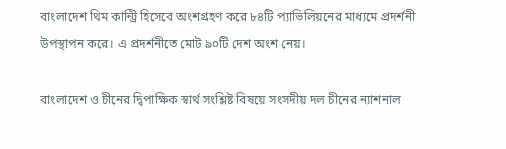বাংলাদেশ থিম কান্ট্রি হিসেবে অংশগ্রহণ করে ৮৪টি প্যাভিলিয়নের মাধ্যমে প্রদর্শনী উপস্থাপন করে। এ প্রদর্শনীতে মোট ৯০টি দেশ অংশ নেয়।

বাংলাদেশ ও চীনের দ্বিপাক্ষিক স্বার্থ সংশ্লিষ্ট বিষয়ে সংসদীয় দল চীনের ন্যাশনাল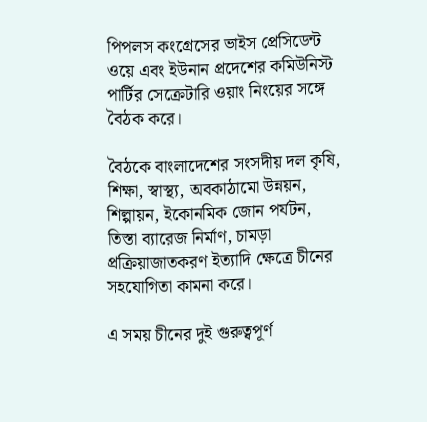পিপলস কংগ্রেসের ভাইস প্রেসিডেন্ট ওয়ে এবং ইউনান প্রদেশের কমিউনিস্ট পার্টির সেক্রেটারি ওয়াং নিংয়ের সঙ্গে বৈঠক করে।

বৈঠকে বাংলাদেশের সংসদীয় দল কৃষি, শিক্ষা, স্বাস্থ্য, অবকাঠামো উন্নয়ন, শিল্পায়ন, ইকোনমিক জোন পর্যটন, তিস্তা ব‍্যারেজ নির্মাণ, চামড়া প্রক্রিয়াজাতকরণ ইত্যাদি ক্ষেত্রে চীনের সহযোগিতা কামনা করে।

এ সময় চীনের দুই গুরুত্বপূর্ণ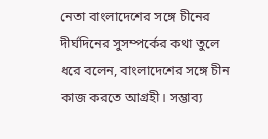নেতা বাংলাদেশের সঙ্গে চীনের দীর্ঘদিনের সুসম্পর্কের কথা তুলে ধরে বলেন, বাংলাদেশের সঙ্গে চীন কাজ করতে আগ্রহী। সম্ভাব্য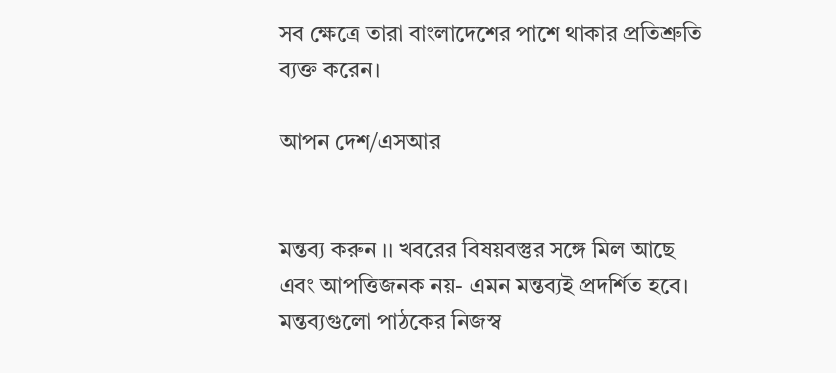সব ক্ষেত্রে তারা বাংলাদেশের পাশে থাকার প্রতিশ্রুতি ব্যক্ত করেন।

আপন দেশ/এসআর


মন্তব্য করুন ।। খবরের বিষয়বস্তুর সঙ্গে মিল আছে এবং আপত্তিজনক নয়- এমন মন্তব্যই প্রদর্শিত হবে। মন্তব্যগুলো পাঠকের নিজস্ব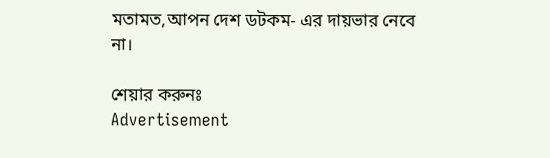মতামত,আপন দেশ ডটকম- এর দায়ভার নেবে না।

শেয়ার করুনঃ
Advertisement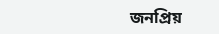জনপ্রিয়